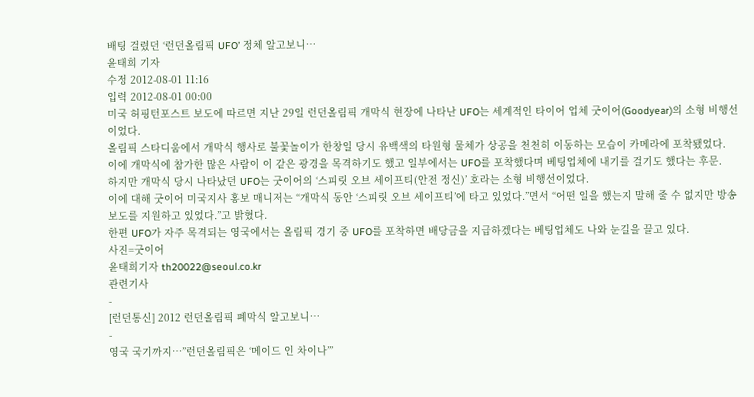배팅 걸렸던 ‘런던올림픽 UFO’ 정체 알고보니…
윤태희 기자
수정 2012-08-01 11:16
입력 2012-08-01 00:00
미국 허핑턴포스트 보도에 따르면 지난 29일 런던올림픽 개막식 현장에 나타난 UFO는 세계적인 타이어 업체 굿이어(Goodyear)의 소형 비행선이었다.
올림픽 스타디움에서 개막식 행사로 불꽃놀이가 한창일 당시 유백색의 타원형 물체가 상공을 천천히 이동하는 모습이 카메라에 포착됐었다.
이에 개막식에 참가한 많은 사람이 이 같은 광경을 목격하기도 했고 일부에서는 UFO를 포착했다며 베팅업체에 내기를 걸기도 했다는 후문.
하지만 개막식 당시 나타났던 UFO는 굿이어의 ‘스피릿 오브 세이프티(안전 정신)’ 호라는 소형 비행선이었다.
이에 대해 굿이어 미국지사 홍보 매니저는 “개막식 동안 ‘스피릿 오브 세이프티’에 타고 있었다.”면서 “어떤 일을 했는지 말해 줄 수 없지만 방송 보도를 지원하고 있었다.”고 밝혔다.
한편 UFO가 자주 목격되는 영국에서는 올림픽 경기 중 UFO를 포착하면 배당금을 지급하겠다는 베팅업체도 나와 눈길을 끌고 있다.
사진=굿이어
윤태희기자 th20022@seoul.co.kr
관련기사
-
[런던통신] 2012 런던올림픽 폐막식 알고보니…
-
영국 국기까지…”런던올림픽은 ‘메이드 인 차이나’”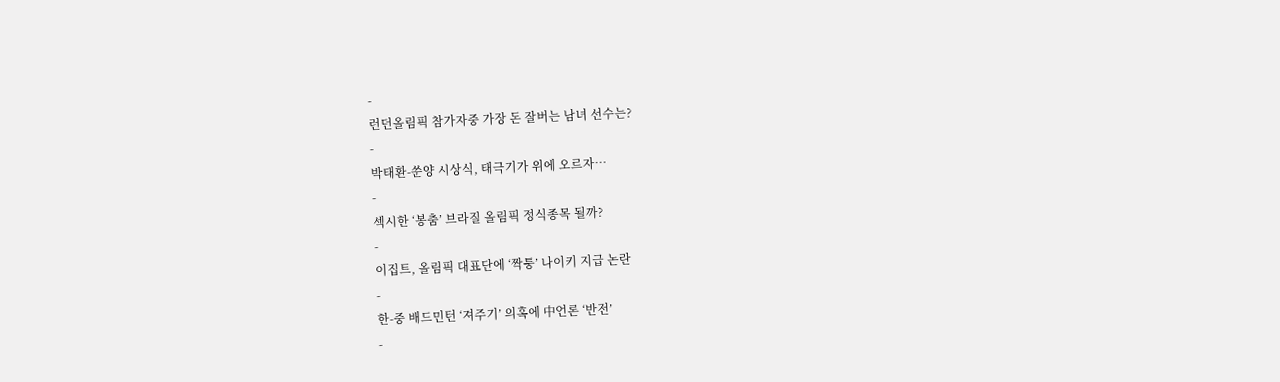-
런던올림픽 참가자중 가장 돈 잘버는 남녀 선수는?
-
박태환-쑨양 시상식, 태극기가 위에 오르자…
-
섹시한 ‘봉춤’ 브라질 올림픽 정식종목 될까?
-
이집트, 올림픽 대표단에 ‘짝퉁’ 나이키 지급 논란
-
한-중 배드민턴 ‘져주기’ 의혹에 中언론 ‘반전’
-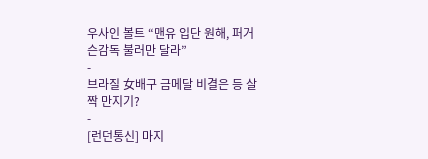우사인 볼트 “맨유 입단 원해, 퍼거슨감독 불러만 달라”
-
브라질 女배구 금메달 비결은 등 살짝 만지기?
-
[런던통신] 마지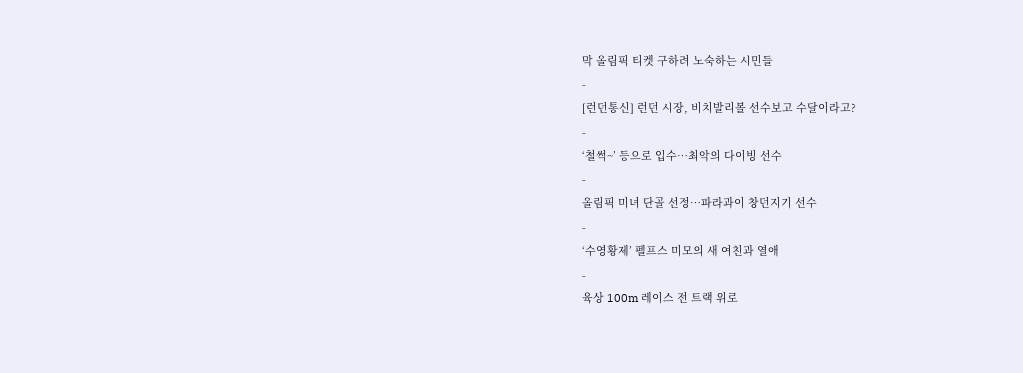막 올림픽 티켓 구하려 노숙하는 시민들
-
[런던통신] 런던 시장, 비치발리볼 선수보고 수달이라고?
-
‘철썩~’ 등으로 입수…최악의 다이빙 선수
-
올림픽 미녀 단골 선정…파라과이 창던지기 선수
-
‘수영황제’ 펠프스 미모의 새 여친과 열애
-
육상 100m 레이스 전 트랙 위로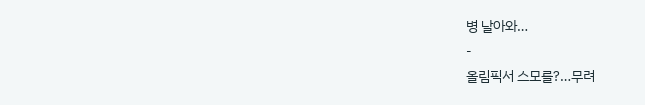병 날아와…
-
올림픽서 스모를?…무려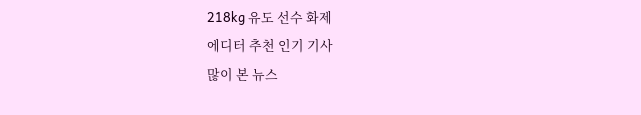218kg 유도 선수 화제
에디터 추천 인기 기사
많이 본 뉴스